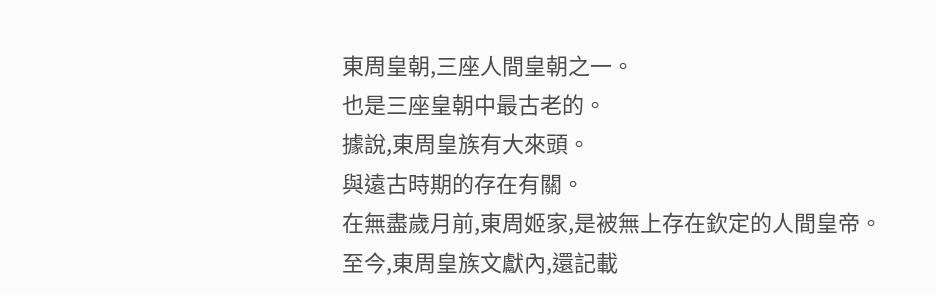東周皇朝,三座人間皇朝之一。
也是三座皇朝中最古老的。
據說,東周皇族有大來頭。
與遠古時期的存在有關。
在無盡歲月前,東周姬家,是被無上存在欽定的人間皇帝。
至今,東周皇族文獻內,還記載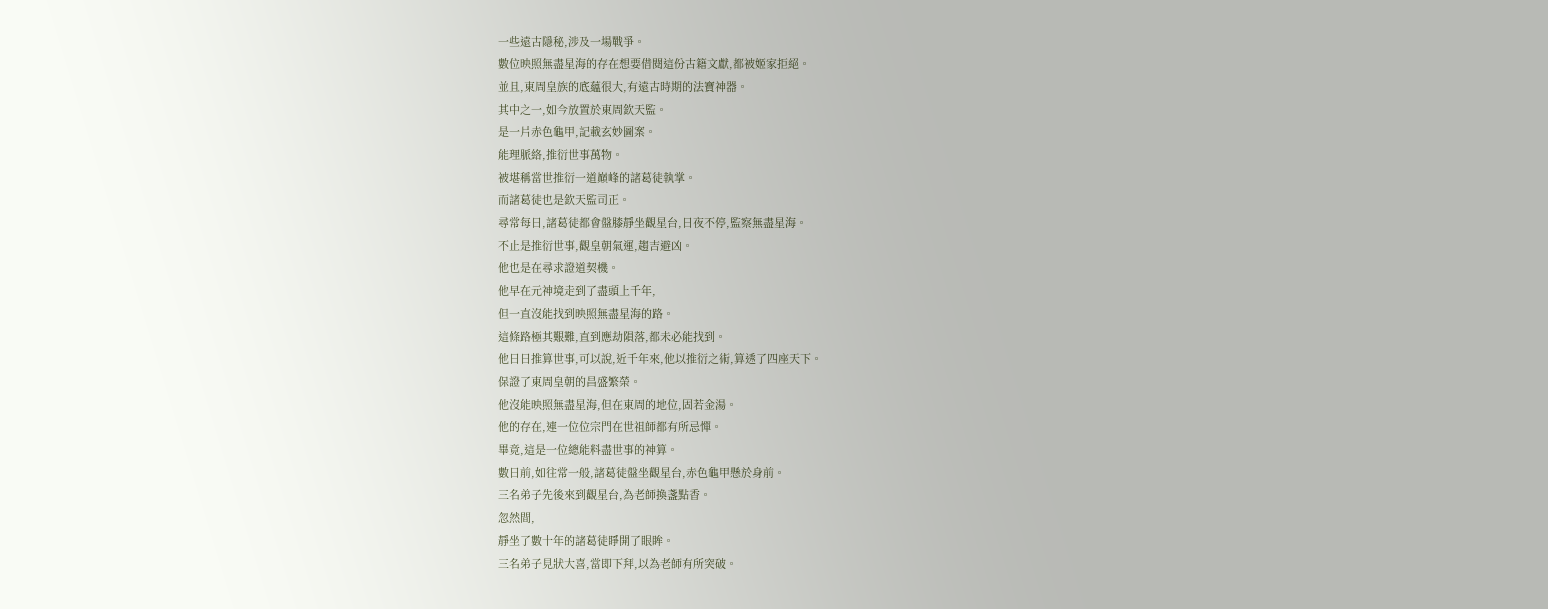一些遠古隱秘,涉及一場戰爭。
數位映照無盡星海的存在想要借閱這份古籍文獻,都被姬家拒絕。
並且,東周皇族的底蘊很大,有遠古時期的法寶神器。
其中之一,如今放置於東周欽天監。
是一片赤色龜甲,記載玄妙圖案。
能理脈絡,推衍世事萬物。
被堪稱當世推衍一道巔峰的諸葛徒執掌。
而諸葛徒也是欽天監司正。
尋常每日,諸葛徒都會盤膝靜坐觀星台,日夜不停,監察無盡星海。
不止是推衍世事,觀皇朝氣運,趨吉避凶。
他也是在尋求證道契機。
他早在元神境走到了盡頭上千年,
但一直沒能找到映照無盡星海的路。
這條路極其艱難,直到應劫隕落,都未必能找到。
他日日推算世事,可以說,近千年來,他以推衍之術,算透了四座天下。
保證了東周皇朝的昌盛繁榮。
他沒能映照無盡星海,但在東周的地位,固若金湯。
他的存在,連一位位宗門在世祖師都有所忌憚。
畢竟,這是一位總能料盡世事的神算。
數日前,如往常一般,諸葛徒盤坐觀星台,赤色龜甲懸於身前。
三名弟子先後來到觀星台,為老師換盞點香。
忽然間,
靜坐了數十年的諸葛徒睜開了眼眸。
三名弟子見狀大喜,當即下拜,以為老師有所突破。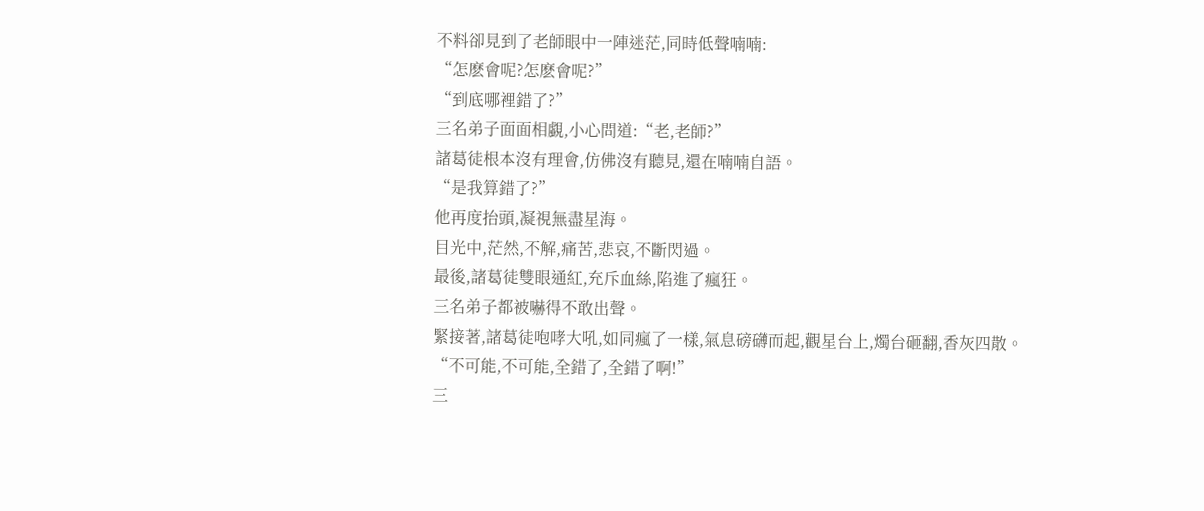不料卻見到了老師眼中一陣迷茫,同時低聲喃喃:
“怎麽會呢?怎麽會呢?”
“到底哪裡錯了?”
三名弟子面面相覷,小心問道:“老,老師?”
諸葛徒根本沒有理會,仿佛沒有聽見,還在喃喃自語。
“是我算錯了?”
他再度抬頭,凝視無盡星海。
目光中,茫然,不解,痛苦,悲哀,不斷閃過。
最後,諸葛徒雙眼通紅,充斥血絲,陷進了瘋狂。
三名弟子都被嚇得不敢出聲。
緊接著,諸葛徒咆哮大吼,如同瘋了一樣,氣息磅礴而起,觀星台上,燭台砸翻,香灰四散。
“不可能,不可能,全錯了,全錯了啊!”
三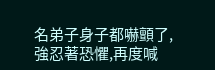名弟子身子都嚇顫了,強忍著恐懼,再度喊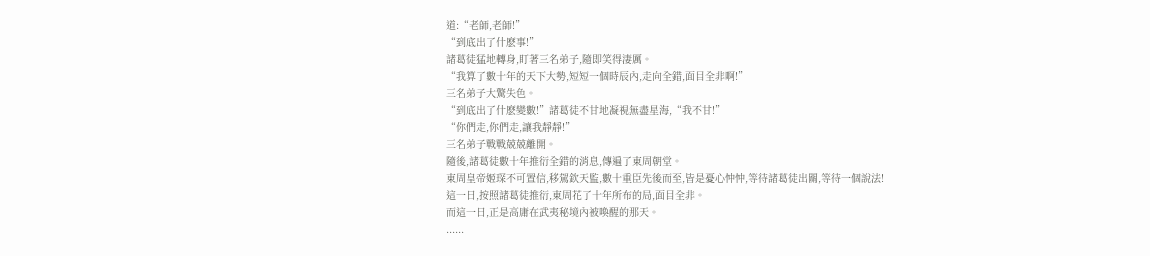道:“老師,老師!”
“到底出了什麽事!”
諸葛徒猛地轉身,盯著三名弟子,隨即笑得淒厲。
“我算了數十年的天下大勢,短短一個時辰內,走向全錯,面目全非啊!”
三名弟子大驚失色。
“到底出了什麽變數!”諸葛徒不甘地凝視無盡星海,“我不甘!”
“你們走,你們走,讓我靜靜!”
三名弟子戰戰兢兢離開。
隨後,諸葛徒數十年推衍全錯的消息,傳遍了東周朝堂。
東周皇帝姬琛不可置信,移駕欽天監,數十重臣先後而至,皆是憂心忡忡,等待諸葛徒出關,等待一個說法!
這一日,按照諸葛徒推衍,東周花了十年所布的局,面目全非。
而這一日,正是高庸在武夷秘境內被喚醒的那天。
......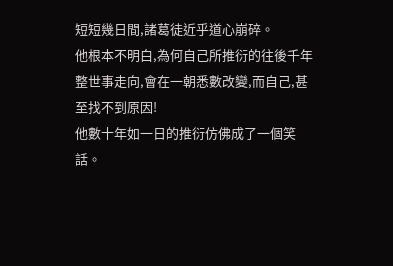短短幾日間,諸葛徒近乎道心崩碎。
他根本不明白,為何自己所推衍的往後千年整世事走向,會在一朝悉數改變,而自己,甚至找不到原因!
他數十年如一日的推衍仿佛成了一個笑話。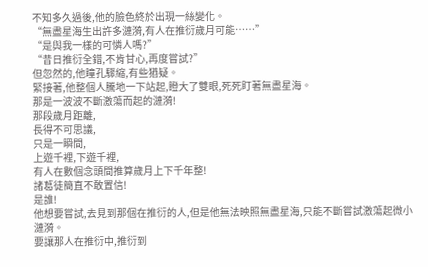不知多久過後,他的臉色終於出現一絲變化。
“無盡星海生出許多漣漪,有人在推衍歲月可能……”
“是與我一樣的可憐人嗎?”
“昔日推衍全錯,不肯甘心,再度嘗試?”
但忽然的,他瞳孔驟縮,有些猶疑。
緊接著,他整個人騰地一下站起,瞪大了雙眼,死死盯著無盡星海。
那是一波波不斷激蕩而起的漣漪!
那段歲月距離,
長得不可思議,
只是一瞬間,
上遊千裡,下遊千裡,
有人在數個念頭間推算歲月上下千年整!
諸葛徒簡直不敢置信!
是誰!
他想要嘗試,去見到那個在推衍的人,但是他無法映照無盡星海,只能不斷嘗試激蕩起微小漣漪。
要讓那人在推衍中,推衍到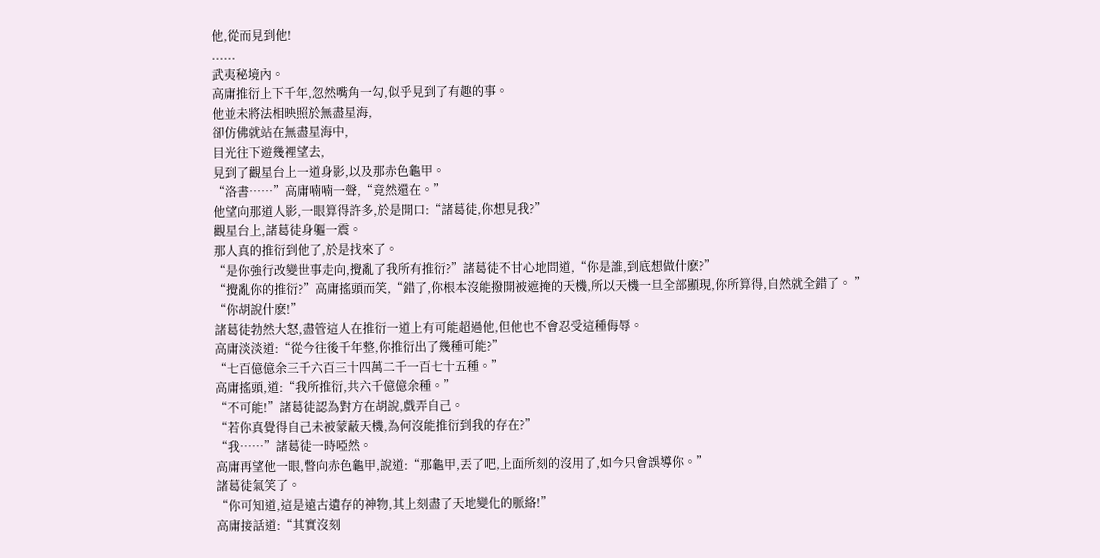他,從而見到他!
......
武夷秘境內。
高庸推衍上下千年,忽然嘴角一勾,似乎見到了有趣的事。
他並未將法相映照於無盡星海,
卻仿佛就站在無盡星海中,
目光往下遊幾裡望去,
見到了觀星台上一道身影,以及那赤色龜甲。
“洛書……”高庸喃喃一聲,“竟然還在。”
他望向那道人影,一眼算得許多,於是開口:“諸葛徒,你想見我?”
觀星台上,諸葛徒身軀一震。
那人真的推衍到他了,於是找來了。
“是你強行改變世事走向,攪亂了我所有推衍?”諸葛徒不甘心地問道,“你是誰,到底想做什麽?”
“攪亂你的推衍?”高庸搖頭而笑,“錯了,你根本沒能撥開被遮掩的天機,所以天機一旦全部顯現,你所算得,自然就全錯了。 ”
“你胡說什麽!”
諸葛徒勃然大怒,盡管這人在推衍一道上有可能超過他,但他也不會忍受這種侮辱。
高庸淡淡道:“從今往後千年整,你推衍出了幾種可能?”
“七百億億余三千六百三十四萬二千一百七十五種。”
高庸搖頭,道:“我所推衍,共六千億億余種。”
“不可能!”諸葛徒認為對方在胡說,戲弄自己。
“若你真覺得自己未被蒙蔽天機,為何沒能推衍到我的存在?”
“我……”諸葛徒一時啞然。
高庸再望他一眼,瞥向赤色龜甲,說道:“那龜甲,丟了吧,上面所刻的沒用了,如今只會誤導你。”
諸葛徒氣笑了。
“你可知道,這是遠古遺存的神物,其上刻盡了天地變化的脈絡!”
高庸接話道:“其實沒刻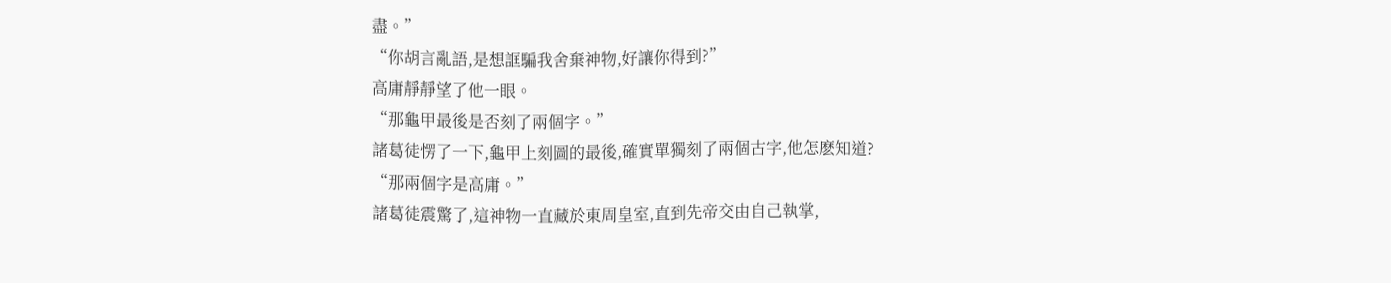盡。”
“你胡言亂語,是想誆騙我舍棄神物,好讓你得到?”
高庸靜靜望了他一眼。
“那龜甲最後是否刻了兩個字。”
諸葛徒愣了一下,龜甲上刻圖的最後,確實單獨刻了兩個古字,他怎麽知道?
“那兩個字是高庸。”
諸葛徒震驚了,這神物一直藏於東周皇室,直到先帝交由自己執掌,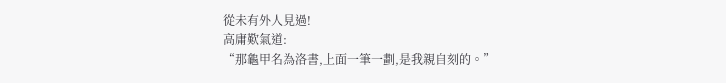從未有外人見過!
高庸歎氣道:
“那龜甲名為洛書,上面一筆一劃,是我親自刻的。”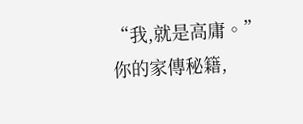“我,就是高庸。”
你的家傳秘籍,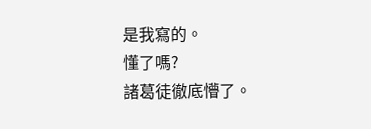是我寫的。
懂了嗎?
諸葛徒徹底懵了。